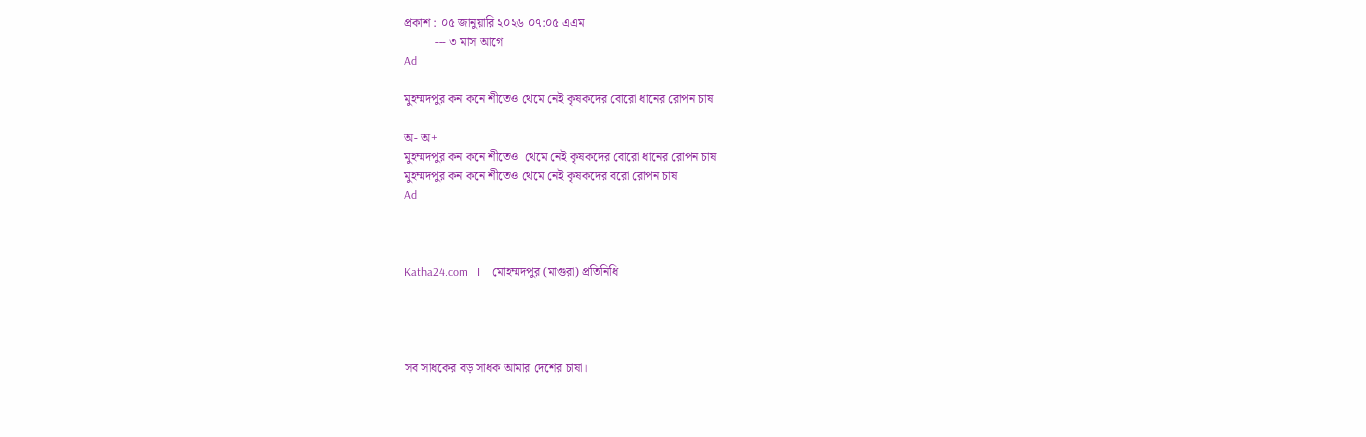প্রকাশ : ০৫ জানুয়ারি ২০২৬ ০৭:০৫ এএম
          --- ৩ মাস আগে
Ad

মুহম্মদপুর কন কনে শীতেও থেমে নেই কৃষকদের বোরো ধানের রোপন চাষ

অ- অ+
মুহম্মদপুর কন কনে শীতেও  থেমে নেই কৃষকদের বোরো ধানের রোপন চাষ
মুহম্মদপুর কন কনে শীতেও থেমে নেই কৃষকদের বরো রোপন চাষ
Ad



Katha24.com   I    মোহম্মদপুর (মাগুরা) প্রতিনিধি




সব সাধকের বড় সাধক আমার দেশের চাষা।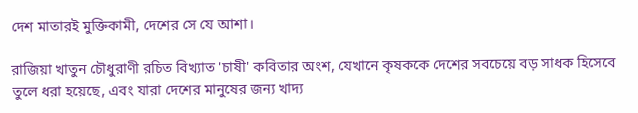দেশ মাতারই মুক্তিকামী, দেশের সে যে আশা।

রাজিয়া খাতুন চৌধুরাণী রচিত বিখ্যাত 'চাষী' কবিতার অংশ, যেখানে কৃষককে দেশের সবচেয়ে বড় সাধক হিসেবে তুলে ধরা হয়েছে, এবং যারা দেশের মানুষের জন্য খাদ্য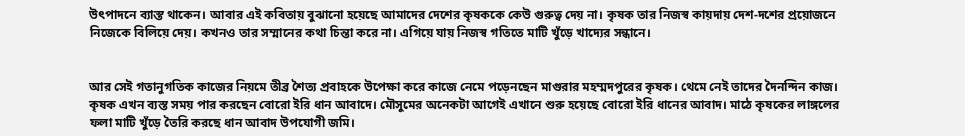উৎপাদনে ব্যাস্ত থাকেন। আবার এই কবিতায় বুঝানো হয়েছে আমাদের দেশের কৃষককে কেউ গুরুত্ব দেয় না। কৃষক তার নিজস্ব কায়দায় দেশ-দশের প্রয়োজনে নিজেকে বিলিয়ে দেয়। কখনও তার সম্মানের কথা চিন্তা করে না। এগিয়ে যায় নিজস্ব গতিতে মাটি খুঁড়ে খাদ্যের সন্ধানে।


আর সেই গতানুগতিক কাজের নিয়মে তীব্র শৈত্য প্রবাহকে উপেক্ষা করে কাজে নেমে পড়েনছেন মাগুরার মহম্মদপুরের কৃষক। থেমে নেই তাদের দৈনন্দিন কাজ। কৃষক এখন ব্যস্ত সময় পার করছেন বোরো ইরি ধান আবাদে। মৌসুমের অনেকটা আগেই এখানে শুরু হয়েছে বোরো ইরি ধানের আবাদ। মাঠে কৃষকের লাঙ্গলের ফলা মাটি খুঁড়ে তৈরি করছে ধান আবাদ উপযোগী জমি।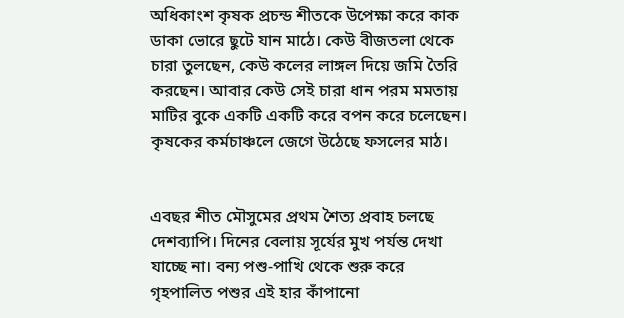অধিকাংশ কৃষক প্রচন্ড শীতকে উপেক্ষা করে কাক ডাকা ভোরে ছুটে যান মাঠে। কেউ বীজতলা থেকে চারা তুলছেন, কেউ কলের লাঙ্গল দিয়ে জমি তৈরি করছেন। আবার কেউ সেই চারা ধান পরম মমতায় মাটির বুকে একটি একটি করে বপন করে চলেছেন। কৃষকের কর্মচাঞ্চলে জেগে উঠেছে ফসলের মাঠ।


এবছর শীত মৌসুমের প্রথম শৈত্য প্রবাহ চলছে দেশব্যাপি। দিনের বেলায় সূর্যের মুখ পর্যন্ত দেখা যাচ্ছে না। বন্য পশু-পাখি থেকে শুরু করে গৃহপালিত পশুর এই হার কাঁপানো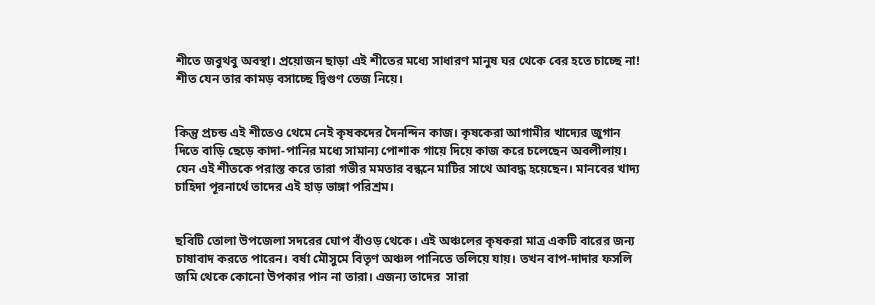শীতে জবুথবু অবস্থা। প্রয়োজন ছাড়া এই শীতের মধ্যে সাধারণ মানুষ ঘর থেকে বের হতে চাচ্ছে না! শীত যেন তার কামড় বসাচ্ছে দ্বিগুণ তেজ নিয়ে।


কিন্তু প্রচন্ড এই শীতেও থেমে নেই কৃষকদের দৈনন্দিন কাজ। কৃষকেরা আগামীর খাদ্যের জুগান দিতে বাড়ি ছেড়ে কাদা-পানির মধ্যে সামান্য পোশাক গায়ে দিয়ে কাজ করে চলেছেন অবলীলায়। যেন এই শীতকে পরাস্ত করে তারা গভীর মমতার বন্ধনে মাটির সাথে আবদ্ধ হয়েছেন। মানবের খাদ্য চাহিদা পূরনার্থে তাদের এই হাড় ভাঙ্গা পরিশ্রম।


ছবিটি তোলা উপজেলা সদরের ঘোপ বাঁওড় থেকে। এই অঞ্চলের কৃষকরা মাত্র একটি বারের জন্য চাষাবাদ করতে পারেন। বর্ষা মৌসুমে বিতৃণ অঞ্চল পানিতে তলিয়ে যায়। তখন বাপ-দাদার ফসলি জমি থেকে কোনো উপকার পান না তারা। এজন্য তাদের  সারা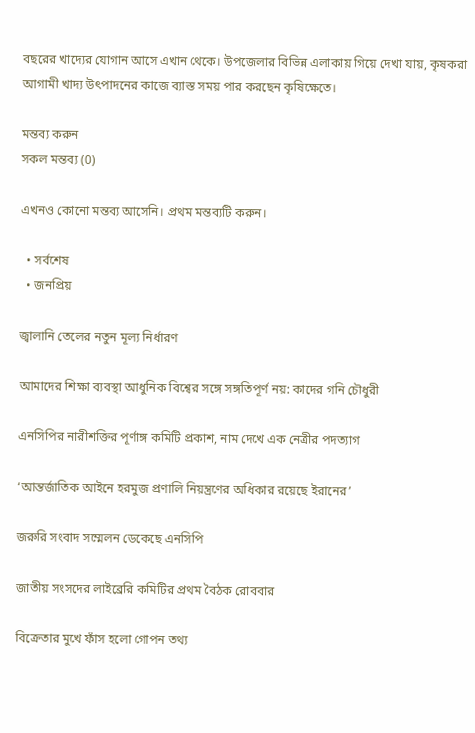বছরের খাদ্যের যোগান আসে এখান থেকে। উপজেলার বিভিন্ন এলাকায় গিয়ে দেখা যায়, কৃষকরা আগামী খাদ্য উৎপাদনের কাজে ব্যাস্ত সময় পার করছেন কৃষিক্ষেতে।

মন্তব্য করুন
সকল মন্তব্য (0)

এখনও কোনো মন্তব্য আসেনি। প্রথম মন্তব্যটি করুন।

  • সর্বশেষ
  • জনপ্রিয়

জ্বালানি তেলের নতুন মূল্য নির্ধারণ

আমাদের শিক্ষা ব্যবস্থা আধুনিক বিশ্বের সঙ্গে সঙ্গতিপূর্ণ নয়: কাদের গনি চৌধুরী

এনসিপির নারীশক্তির পূর্ণাঙ্গ কমিটি প্রকাশ, নাম দেখে এক নেত্রীর পদত্যাগ

‘আন্তর্জাতিক আইনে হরমুজ প্রণালি নিয়ন্ত্রণের অধিকার রয়েছে ইরানের’

জরুরি সংবাদ সম্মেলন ডেকেছে এনসিপি

জাতীয় সংসদের লাইব্রেরি কমিটির প্রথম বৈঠক রোববার

বিক্রেতার মুখে ফাঁস হলো গোপন তথ্য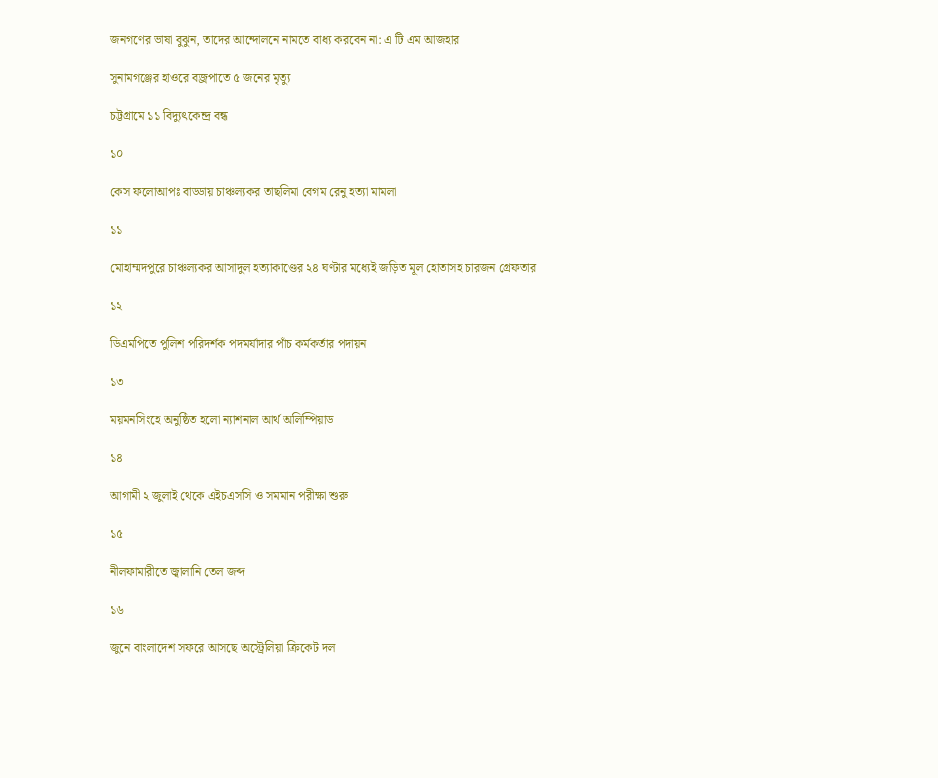জনগণের ভাষা বুঝুন, তাদের আন্দোলনে নামতে বাধ্য করবেন না: এ টি এম আজহার

সুনামগঞ্জের হাওরে বজ্রপাতে ৫ জনের মৃত্যু

চট্টগ্রামে ১১ বিদ্যুৎকেন্দ্র বন্ধ

১০

কেস ফলোআপঃ বাড্ডায় চাঞ্চল্যকর তাছলিমা বেগম রেনু হত্যা মামলা

১১

মোহাম্মদপুরে চাঞ্চল্যকর আসাদুল হত্যাকাণ্ডের ২৪ ঘণ্টার মধ্যেই জড়িত মূল হোতাসহ চারজন গ্রেফতার

১২

ডিএমপিতে পুলিশ পরিদর্শক পদমর্যাদার পাঁচ কর্মকর্তার পদায়ন

১৩

ময়মনসিংহে অনুষ্ঠিত হলো ন্যাশনাল আর্থ অলিম্পিয়াড

১৪

আগামী ২ জুলাই থেকে এইচএসসি ও সমমান পরীক্ষা শুরু

১৫

নীলফামারীতে জ্বালানি তেল জব্দ

১৬

জুনে বাংলাদেশ সফরে আসছে অস্ট্রেলিয়া ক্রিকেট দল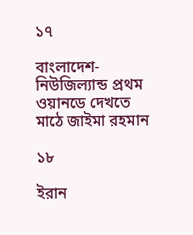১৭

বাংলাদেশ-নিউজিল্যান্ড প্রথম ওয়ানডে দেখতে মাঠে জাইমা রহমান

১৮

ইরান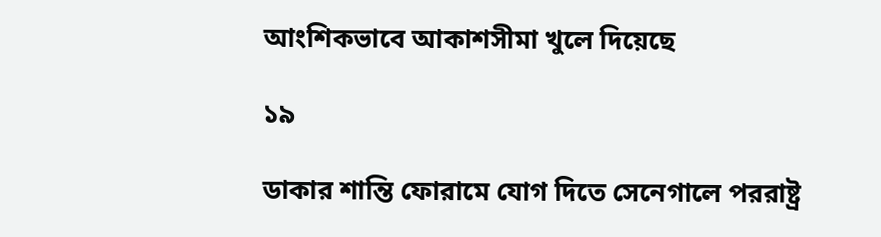আংশিকভাবে আকাশসীমা খুলে দিয়েছে

১৯

ডাকার শান্তি ফোরামে যোগ দিতে সেনেগালে পররাষ্ট্র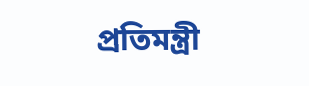প্রতিমন্ত্রী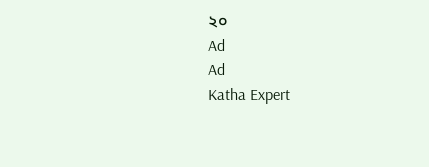২০
Ad
Ad
Katha Expert